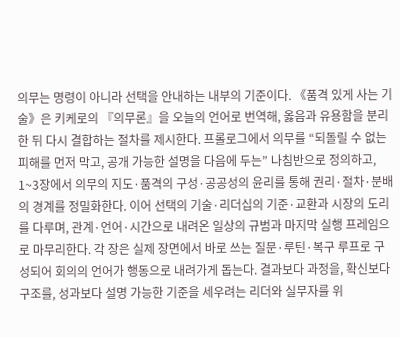의무는 명령이 아니라 선택을 안내하는 내부의 기준이다. 《품격 있게 사는 기술》은 키케로의 『의무론』을 오늘의 언어로 번역해, 옳음과 유용함을 분리한 뒤 다시 결합하는 절차를 제시한다. 프롤로그에서 의무를 “되돌릴 수 없는 피해를 먼저 막고, 공개 가능한 설명을 다음에 두는” 나침반으로 정의하고, 1~3장에서 의무의 지도·품격의 구성·공공성의 윤리를 통해 권리·절차·분배의 경계를 정밀화한다. 이어 선택의 기술·리더십의 기준·교환과 시장의 도리를 다루며, 관계·언어·시간으로 내려온 일상의 규범과 마지막 실행 프레임으로 마무리한다. 각 장은 실제 장면에서 바로 쓰는 질문·루틴·복구 루프로 구성되어 회의의 언어가 행동으로 내려가게 돕는다. 결과보다 과정을, 확신보다 구조를, 성과보다 설명 가능한 기준을 세우려는 리더와 실무자를 위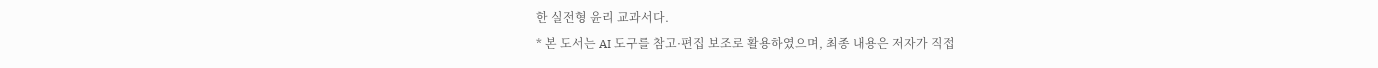한 실전형 윤리 교과서다.
* 본 도서는 AI 도구를 참고·편집 보조로 활용하였으며, 최종 내용은 저자가 직접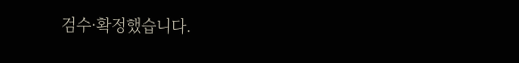검수·확정했습니다.